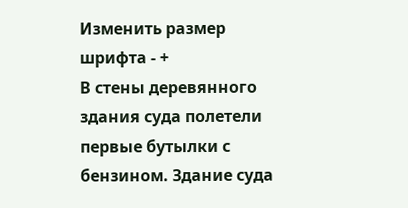Изменить размер шрифта - +
В стены деревянного здания суда полетели первые бутылки с бензином. Здание суда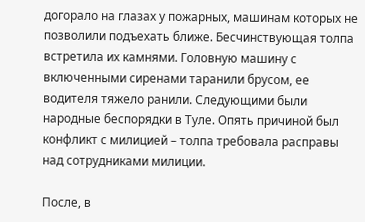догорало на глазах у пожарных, машинам которых не позволили подъехать ближе. Бесчинствующая толпа встретила их камнями. Головную машину с включенными сиренами таранили брусом, ее водителя тяжело ранили. Следующими были народные беспорядки в Туле. Опять причиной был конфликт с милицией – толпа требовала расправы над сотрудниками милиции.

После, в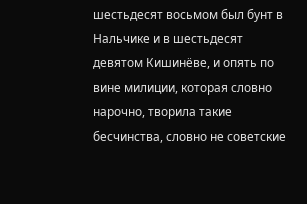шестьдесят восьмом был бунт в Нальчике и в шестьдесят девятом Кишинёве, и опять по вине милиции, которая словно нарочно, творила такие бесчинства, словно не советские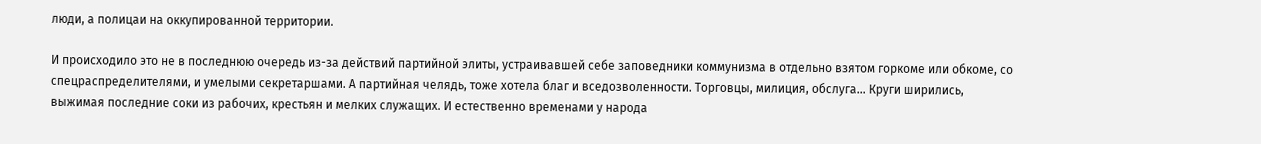люди, а полицаи на оккупированной территории.

И происходило это не в последнюю очередь из-за действий партийной элиты, устраивавшей себе заповедники коммунизма в отдельно взятом горкоме или обкоме, со спецраспределителями, и умелыми секретаршами. А партийная челядь, тоже хотела благ и вседозволенности. Торговцы, милиция, обслуга… Круги ширились, выжимая последние соки из рабочих, крестьян и мелких служащих. И естественно временами у народа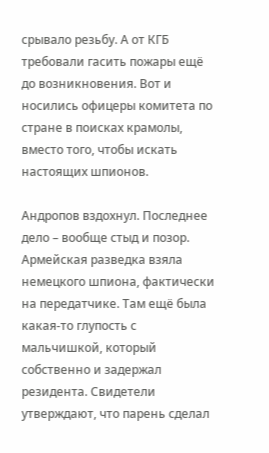срывало резьбу. А от КГБ требовали гасить пожары ещё до возникновения. Вот и носились офицеры комитета по стране в поисках крамолы, вместо того, чтобы искать настоящих шпионов.

Андропов вздохнул. Последнее дело – вообще стыд и позор. Армейская разведка взяла немецкого шпиона, фактически на передатчике. Там ещё была какая-то глупость с мальчишкой, который собственно и задержал резидента. Свидетели утверждают, что парень сделал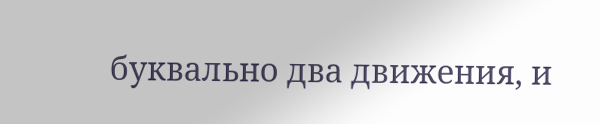буквально два движения, и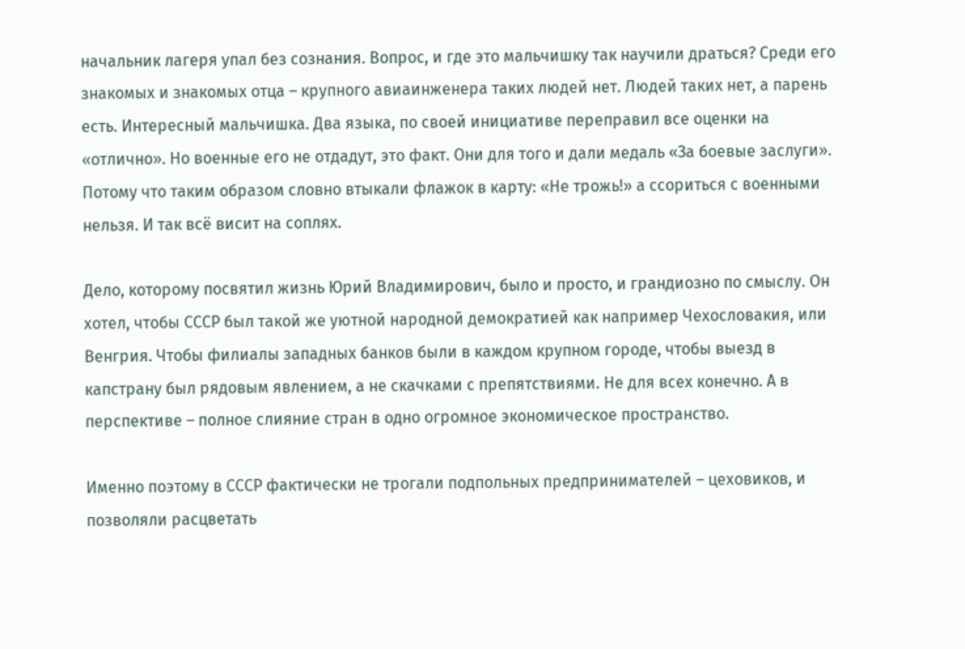начальник лагеря упал без сознания. Вопрос, и где это мальчишку так научили драться? Среди его знакомых и знакомых отца – крупного авиаинженера таких людей нет. Людей таких нет, а парень есть. Интересный мальчишка. Два языка, по своей инициативе переправил все оценки на «отлично». Но военные его не отдадут, это факт. Они для того и дали медаль «За боевые заслуги». Потому что таким образом словно втыкали флажок в карту: «Не трожь!» а ссориться с военными нельзя. И так всё висит на соплях.

Дело, которому посвятил жизнь Юрий Владимирович, было и просто, и грандиозно по смыслу. Он хотел, чтобы СССР был такой же уютной народной демократией как например Чехословакия, или Венгрия. Чтобы филиалы западных банков были в каждом крупном городе, чтобы выезд в капстрану был рядовым явлением, а не скачками с препятствиями. Не для всех конечно. А в перспективе – полное слияние стран в одно огромное экономическое пространство.

Именно поэтому в СССР фактически не трогали подпольных предпринимателей – цеховиков, и позволяли расцветать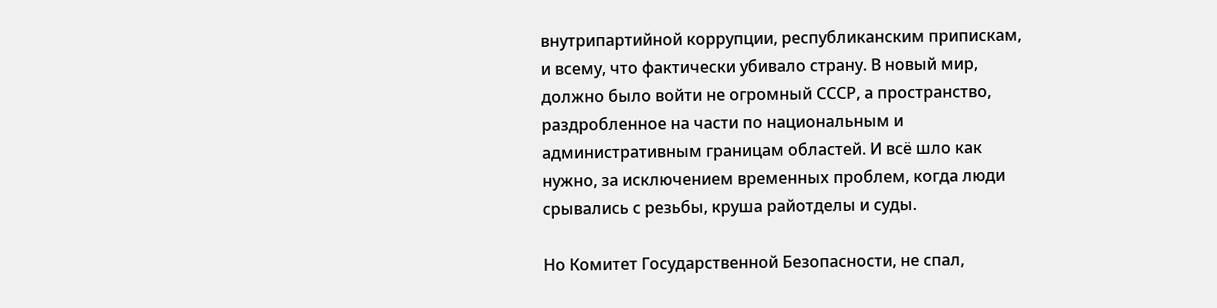внутрипартийной коррупции, республиканским припискам, и всему, что фактически убивало страну. В новый мир, должно было войти не огромный СССР, а пространство, раздробленное на части по национальным и административным границам областей. И всё шло как нужно, за исключением временных проблем, когда люди срывались с резьбы, круша райотделы и суды.

Но Комитет Государственной Безопасности, не спал,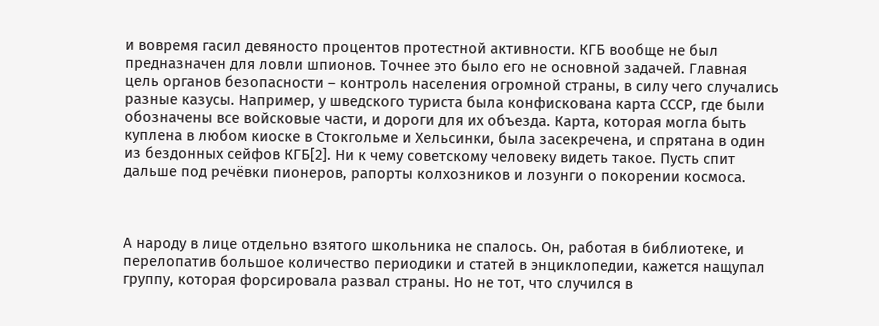и вовремя гасил девяносто процентов протестной активности. КГБ вообще не был предназначен для ловли шпионов. Точнее это было его не основной задачей. Главная цель органов безопасности – контроль населения огромной страны, в силу чего случались разные казусы. Например, у шведского туриста была конфискована карта СССР, где были обозначены все войсковые части, и дороги для их объезда. Карта, которая могла быть куплена в любом киоске в Стокгольме и Хельсинки, была засекречена, и спрятана в один из бездонных сейфов КГБ[2]. Ни к чему советскому человеку видеть такое. Пусть спит дальше под речёвки пионеров, рапорты колхозников и лозунги о покорении космоса.



А народу в лице отдельно взятого школьника не спалось. Он, работая в библиотеке, и перелопатив большое количество периодики и статей в энциклопедии, кажется нащупал группу, которая форсировала развал страны. Но не тот, что случился в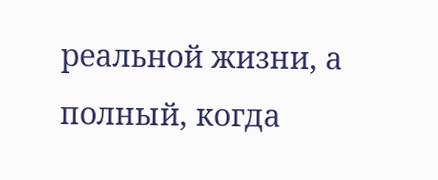реальной жизни, а полный, когда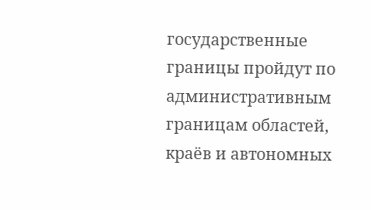государственные границы пройдут по административным границам областей, краёв и автономных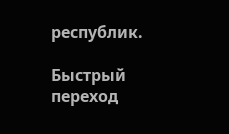республик.

Быстрый переход